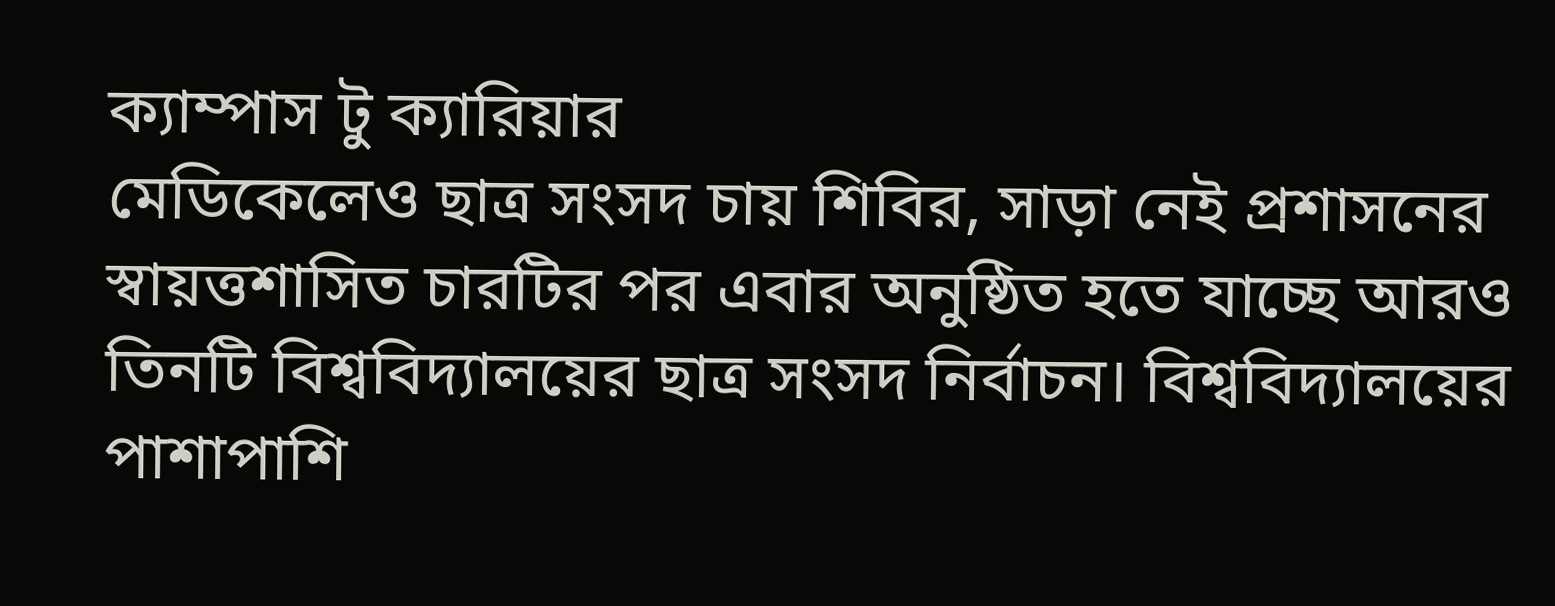ক্যাম্পাস টু ক্যারিয়ার
মেডিকেলেও ছাত্র সংসদ চায় শিবির, সাড়া নেই প্রশাসনের
স্বায়ত্তশাসিত চারটির পর এবার অনুষ্ঠিত হতে যাচ্ছে আরও তিনটি বিশ্ববিদ্যালয়ের ছাত্র সংসদ নির্বাচন। বিশ্ববিদ্যালয়ের পাশাপাশি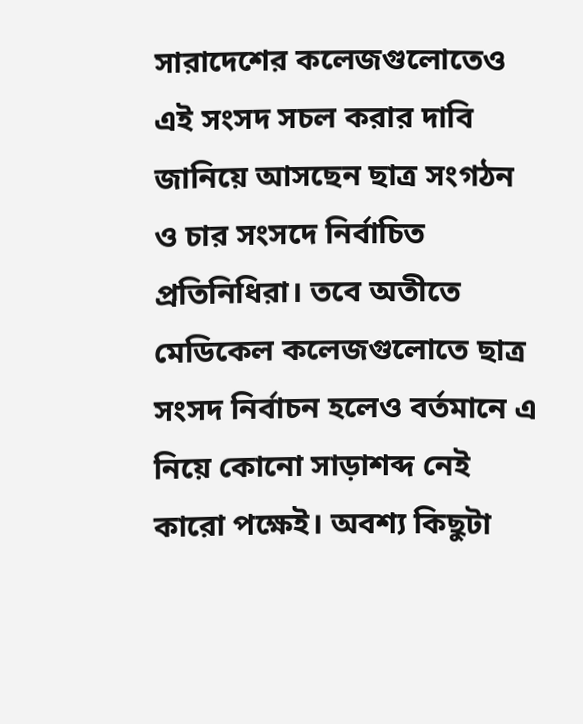সারাদেশের কলেজগুলোতেও এই সংসদ সচল করার দাবি জানিয়ে আসছেন ছাত্র সংগঠন ও চার সংসদে নির্বাচিত প্রতিনিধিরা। তবে অতীতে মেডিকেল কলেজগুলোতে ছাত্র সংসদ নির্বাচন হলেও বর্তমানে এ নিয়ে কোনো সাড়াশব্দ নেই কারো পক্ষেই। অবশ্য কিছুটা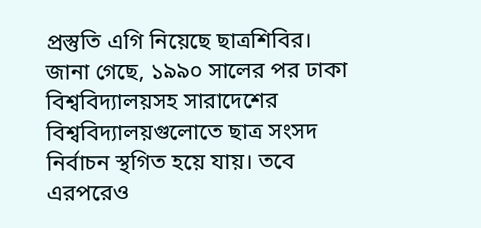প্রস্তুতি এগি নিয়েছে ছাত্রশিবির।
জানা গেছে, ১৯৯০ সালের পর ঢাকা বিশ্ববিদ্যালয়সহ সারাদেশের বিশ্ববিদ্যালয়গুলোতে ছাত্র সংসদ নির্বাচন স্থগিত হয়ে যায়। তবে এরপরেও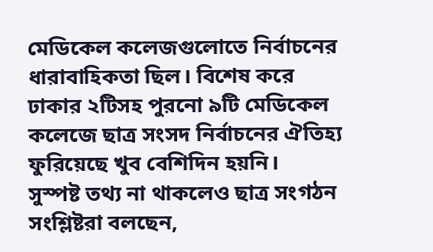মেডিকেল কলেজগুলোতে নির্বাচনের ধারাবাহিকতা ছিল। বিশেষ করে ঢাকার ২টিসহ পুরনো ৯টি মেডিকেল কলেজে ছাত্র সংসদ নির্বাচনের ঐতিহ্য ফুরিয়েছে খুব বেশিদিন হয়নি।
সুস্পষ্ট তথ্য না থাকলেও ছাত্র সংগঠন সংশ্লিষ্টরা বলছেন,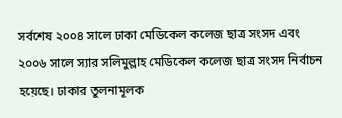সর্বশেষ ২০০৪ সালে ঢাকা মেডিকেল কলেজ ছাত্র সংসদ এবং ২০০৬ সালে স্যার সলিমুল্লাহ মেডিকেল কলেজ ছাত্র সংসদ নির্বাচন হয়েছে। ঢাকার তুলনামূলক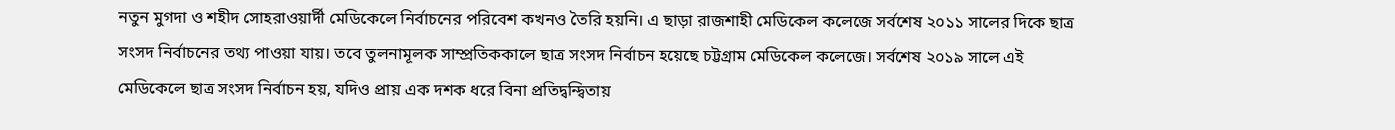নতুন মুগদা ও শহীদ সোহরাওয়ার্দী মেডিকেলে নির্বাচনের পরিবেশ কখনও তৈরি হয়নি। এ ছাড়া রাজশাহী মেডিকেল কলেজে সর্বশেষ ২০১১ সালের দিকে ছাত্র সংসদ নির্বাচনের তথ্য পাওয়া যায়। তবে তুলনামূলক সাম্প্রতিককালে ছাত্র সংসদ নির্বাচন হয়েছে চট্টগ্রাম মেডিকেল কলেজে। সর্বশেষ ২০১৯ সালে এই মেডিকেলে ছাত্র সংসদ নির্বাচন হয়, যদিও প্রায় এক দশক ধরে বিনা প্রতিদ্বন্দ্বিতায়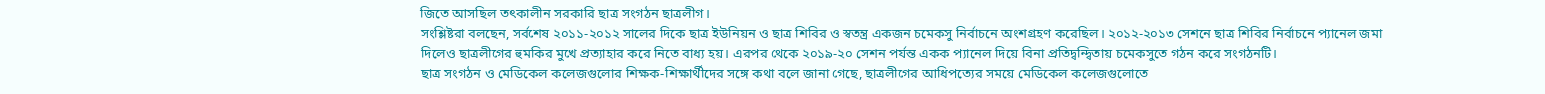জিতে আসছিল তৎকালীন সরকারি ছাত্র সংগঠন ছাত্রলীগ।
সংশ্লিষ্টরা বলছেন, সর্বশেষ ২০১১-২০১২ সালের দিকে ছাত্র ইউনিয়ন ও ছাত্র শিবির ও স্বতন্ত্র একজন চমেকসু নির্বাচনে অংশগ্রহণ করেছিল। ২০১২-২০১৩ সেশনে ছাত্র শিবির নির্বাচনে প্যানেল জমা দিলেও ছাত্রলীগের হুমকির মুখে প্রত্যাহার করে নিতে বাধ্য হয়। এরপর থেকে ২০১৯-২০ সেশন পর্যন্ত একক প্যানেল দিয়ে বিনা প্রতিদ্বন্দ্বিতায় চমেকসুতে গঠন করে সংগঠনটি।
ছাত্র সংগঠন ও মেডিকেল কলেজগুলোর শিক্ষক-শিক্ষার্থীদের সঙ্গে কথা বলে জানা গেছে, ছাত্রলীগের আধিপত্যের সময়ে মেডিকেল কলেজগুলোতে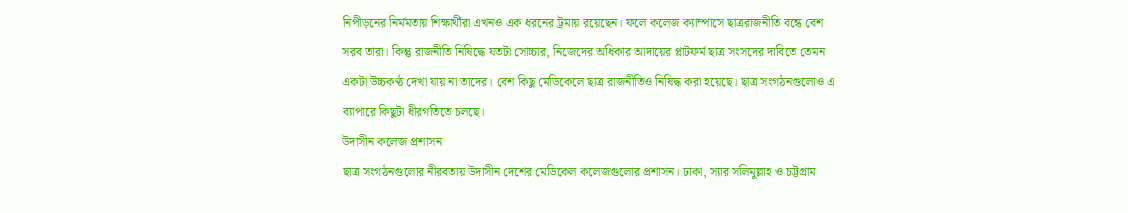নিপীড়নের নির্মমতায় শিক্ষার্থীরা এখনও এক ধরনের ট্রমায় রয়েছেন। ফলে কলেজ ক্যাম্পাসে ছাত্ররাজনীতি বন্ধে বেশ সরব তারা। কিন্তু রাজনীতি নিষিদ্ধে যতটা সোচ্চার, নিজেদের অধিকার আদায়ের প্লাটফর্ম ছাত্র সংসদের দাবিতে তেমন একটা উচ্চকণ্ঠ দেখা যায় না তাদের। বেশ কিছু মেডিকেলে ছাত্র রাজনীতিও নিষিদ্ধ করা হয়েছে। ছাত্র সংগঠনগুলোও এ ব্যাপারে কিছুটা ধীরগতিতে চলছে।
উদাসীন কলেজ প্রশাসন
ছাত্র সংগঠনগুলোর নীরবতায় উদাসীন দেশের মেডিকেল কলেজগুলোর প্রশাসন। ঢাকা, স্যার সলিমুল্লাহ ও চট্টগ্রাম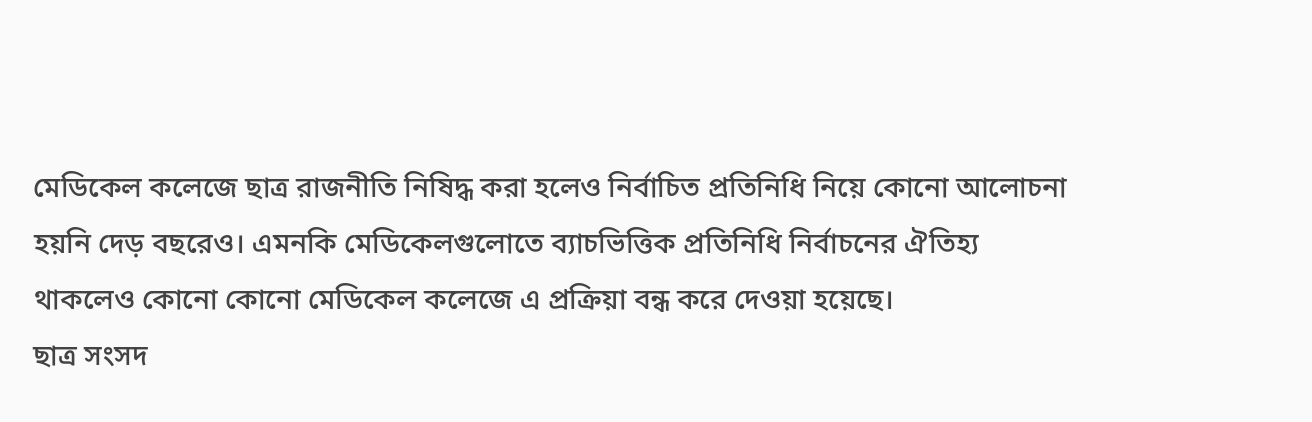মেডিকেল কলেজে ছাত্র রাজনীতি নিষিদ্ধ করা হলেও নির্বাচিত প্রতিনিধি নিয়ে কোনো আলোচনা হয়নি দেড় বছরেও। এমনকি মেডিকেলগুলোতে ব্যাচভিত্তিক প্রতিনিধি নির্বাচনের ঐতিহ্য থাকলেও কোনো কোনো মেডিকেল কলেজে এ প্রক্রিয়া বন্ধ করে দেওয়া হয়েছে।
ছাত্র সংসদ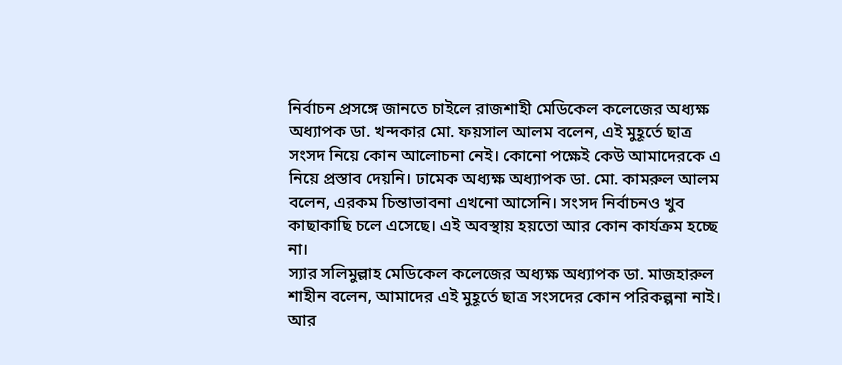নির্বাচন প্রসঙ্গে জানতে চাইলে রাজশাহী মেডিকেল কলেজের অধ্যক্ষ অধ্যাপক ডা. খন্দকার মো. ফয়সাল আলম বলেন, এই মুহূর্তে ছাত্র সংসদ নিয়ে কোন আলোচনা নেই। কোনো পক্ষেই কেউ আমাদেরকে এ নিয়ে প্রস্তাব দেয়নি। ঢামেক অধ্যক্ষ অধ্যাপক ডা. মো. কামরুল আলম বলেন, এরকম চিন্তাভাবনা এখনো আসেনি। সংসদ নির্বাচনও খুব কাছাকাছি চলে এসেছে। এই অবস্থায় হয়তো আর কোন কার্যক্রম হচ্ছে না।
স্যার সলিমুল্লাহ মেডিকেল কলেজের অধ্যক্ষ অধ্যাপক ডা. মাজহারুল শাহীন বলেন, আমাদের এই মুহূর্তে ছাত্র সংসদের কোন পরিকল্পনা নাই। আর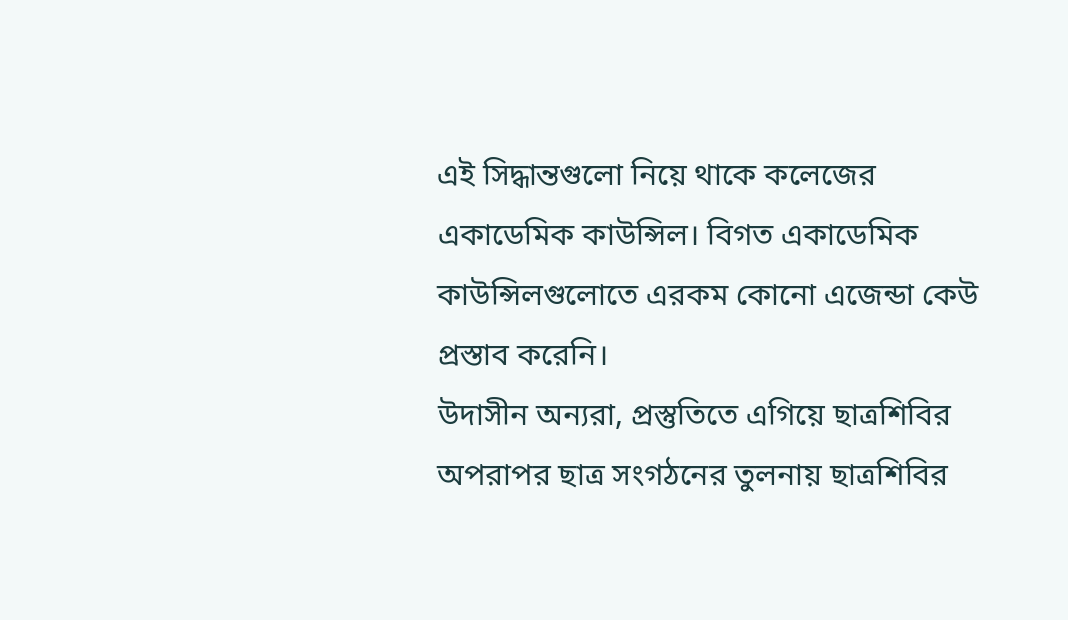এই সিদ্ধান্তগুলো নিয়ে থাকে কলেজের একাডেমিক কাউন্সিল। বিগত একাডেমিক কাউন্সিলগুলোতে এরকম কোনো এজেন্ডা কেউ প্রস্তাব করেনি।
উদাসীন অন্যরা, প্রস্তুতিতে এগিয়ে ছাত্রশিবির
অপরাপর ছাত্র সংগঠনের তুলনায় ছাত্রশিবির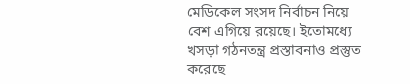মেডিকেল সংসদ নির্বাচন নিয়ে বেশ এগিয়ে রয়েছে। ইতোমধ্যে খসড়া গঠনতন্ত্র প্রস্তাবনাও প্রস্তুত করেছে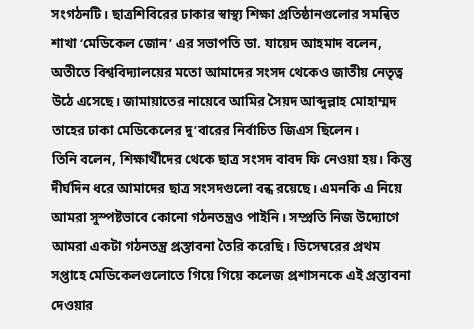সংগঠনটি। ছাত্রশিবিরের ঢাকার স্বাস্থ্য শিক্ষা প্রতিষ্ঠানগুলোর সমন্বিত শাখা ‘মেডিকেল জোন’ এর সভাপতি ডা. যায়েদ আহমাদ বলেন, অতীতে বিশ্ববিদ্যালয়ের মতো আমাদের সংসদ থেকেও জাতীয় নেতৃত্ব উঠে এসেছে। জামায়াতের নায়েবে আমির সৈয়দ আব্দুল্লাহ মোহাম্মদ তাহের ঢাকা মেডিকেলের দু’বারের নির্বাচিত জিএস ছিলেন।
তিনি বলেন, শিক্ষার্থীদের থেকে ছাত্র সংসদ বাবদ ফি নেওয়া হয়। কিন্তু দীর্ঘদিন ধরে আমাদের ছাত্র সংসদগুলো বন্ধ রয়েছে। এমনকি এ নিয়ে আমরা সুস্পষ্টভাবে কোনো গঠনতন্ত্রও পাইনি। সম্প্রতি নিজ উদ্যোগে আমরা একটা গঠনতন্ত্র প্রস্তাবনা তৈরি করেছি। ডিসেম্বরের প্রথম সপ্তাহে মেডিকেলগুলোতে গিয়ে গিয়ে কলেজ প্রশাসনকে এই প্রস্তাবনা দেওয়ার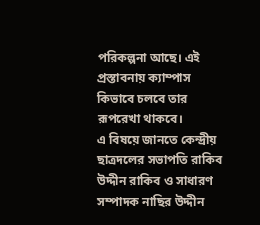পরিকল্পনা আছে। এই প্রস্তাবনায় ক্যাম্পাস কিভাবে চলবে তার রূপরেখা থাকবে।
এ বিষয়ে জানতে কেন্দ্রীয় ছাত্রদলের সভাপতি রাকিব উদ্দীন রাকিব ও সাধারণ সম্পাদক নাছির উদ্দীন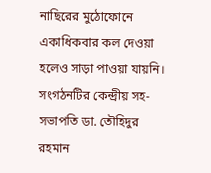নাছিরের মুঠোফোনে একাধিকবার কল দেওয়া হলেও সাড়া পাওয়া যায়নি। সংগঠনটির কেন্দ্রীয় সহ-সভাপতি ডা. তৌহিদুর রহমান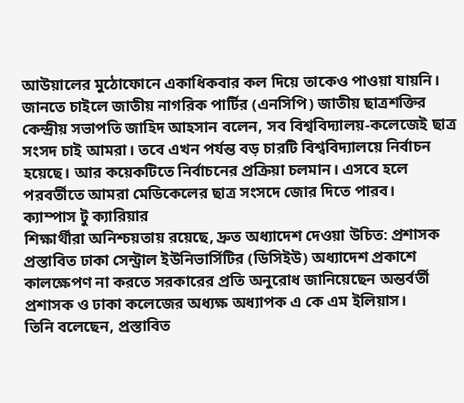আউয়ালের মুঠোফোনে একাধিকবার কল দিয়ে তাকেও পাওয়া যায়নি।
জানতে চাইলে জাতীয় নাগরিক পার্টির (এনসিপি) জাতীয় ছাত্রশক্তির কেন্দ্রীয় সভাপতি জাহিদ আহসান বলেন, সব বিশ্ববিদ্যালয়-কলেজেই ছাত্র সংসদ চাই আমরা। তবে এখন পর্যন্ত বড় চারটি বিশ্ববিদ্যালয়ে নির্বাচন হয়েছে। আর কয়েকটিতে নির্বাচনের প্রক্রিয়া চলমান। এসবে হলে পরবর্তীতে আমরা মেডিকেলের ছাত্র সংসদে জোর দিতে পারব।
ক্যাম্পাস টু ক্যারিয়ার
শিক্ষার্থীরা অনিশ্চয়তায় রয়েছে, দ্রুত অধ্যাদেশ দেওয়া উচিত: প্রশাসক
প্রস্তাবিত ঢাকা সেন্ট্রাল ইউনিভার্সিটির (ডিসিইউ) অধ্যাদেশ প্রকাশে কালক্ষেপণ না করতে সরকারের প্রতি অনুরোধ জানিয়েছেন অন্তর্বর্তী প্রশাসক ও ঢাকা কলেজের অধ্যক্ষ অধ্যাপক এ কে এম ইলিয়াস।
তিনি বলেছেন, প্রস্তাবিত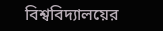বিশ্ববিদ্যালয়ের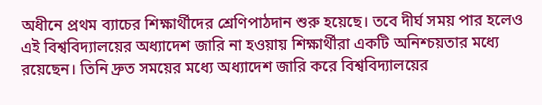অধীনে প্রথম ব্যাচের শিক্ষার্থীদের শ্রেণিপাঠদান শুরু হয়েছে। তবে দীর্ঘ সময় পার হলেও এই বিশ্ববিদ্যালয়ের অধ্যাদেশ জারি না হওয়ায় শিক্ষার্থীরা একটি অনিশ্চয়তার মধ্যে রয়েছেন। তিনি দ্রুত সময়ের মধ্যে অধ্যাদেশ জারি করে বিশ্ববিদ্যালয়ের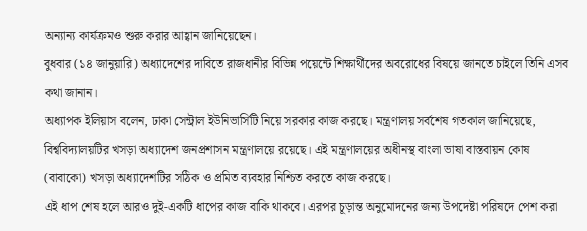অন্যান্য কার্যক্রমও শুরু করার আহ্বান জানিয়েছেন।
বুধবার (১৪ জানুয়ারি) অধ্যাদেশের দাবিতে রাজধানীর বিভিন্ন পয়েন্টে শিক্ষার্থীদের অবরোধের বিষয়ে জানতে চাইলে তিনি এসব কথা জানান।
অধ্যাপক ইলিয়াস বলেন, ঢাকা সেন্ট্রাল ইউনিভার্সিটি নিয়ে সরকার কাজ করছে। মন্ত্রণালয় সর্বশেষ গতকাল জানিয়েছে, বিশ্ববিদ্যালয়টির খসড়া অধ্যাদেশ জনপ্রশাসন মন্ত্রণালয়ে রয়েছে। এই মন্ত্রণালয়ের অধীনস্থ বাংলা ভাষা বাস্তবায়ন কোষ (বাবাকো) খসড়া অধ্যাদেশটির সঠিক ও প্রমিত ব্যবহার নিশ্চিত করতে কাজ করছে।
এই ধাপ শেষ হলে আরও দুই-একটি ধাপের কাজ বাকি থাকবে। এরপর চূড়ান্ত অনুমোদনের জন্য উপদেষ্টা পরিষদে পেশ করা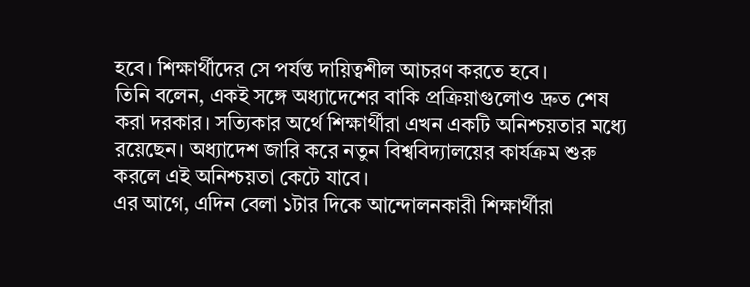হবে। শিক্ষার্থীদের সে পর্যন্ত দায়িত্বশীল আচরণ করতে হবে।
তিনি বলেন, একই সঙ্গে অধ্যাদেশের বাকি প্রক্রিয়াগুলোও দ্রুত শেষ করা দরকার। সত্যিকার অর্থে শিক্ষার্থীরা এখন একটি অনিশ্চয়তার মধ্যে রয়েছেন। অধ্যাদেশ জারি করে নতুন বিশ্ববিদ্যালয়ের কার্যক্রম শুরু করলে এই অনিশ্চয়তা কেটে যাবে।
এর আগে, এদিন বেলা ১টার দিকে আন্দোলনকারী শিক্ষার্থীরা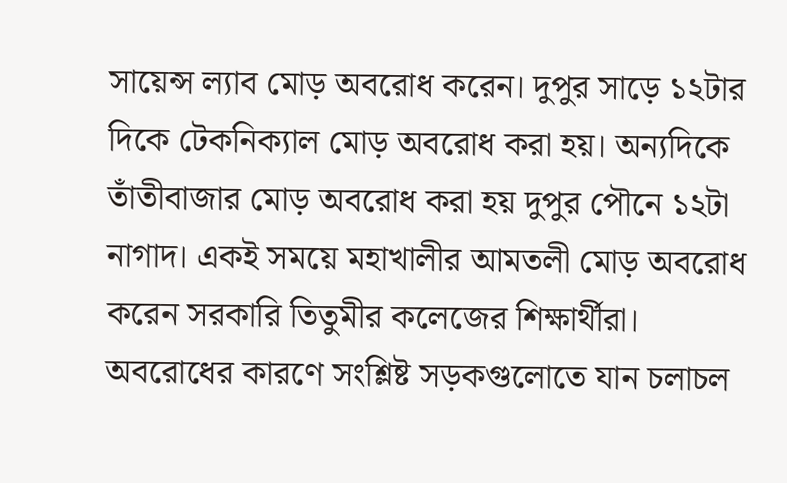সায়েন্স ল্যাব মোড় অবরোধ করেন। দুপুর সাড়ে ১২টার দিকে টেকনিক্যাল মোড় অবরোধ করা হয়। অন্যদিকে তাঁতীবাজার মোড় অবরোধ করা হয় দুপুর পৌনে ১২টা নাগাদ। একই সময়ে মহাখালীর আমতলী মোড় অবরোধ করেন সরকারি তিতুমীর কলেজের শিক্ষার্থীরা। অবরোধের কারণে সংশ্লিষ্ট সড়কগুলোতে যান চলাচল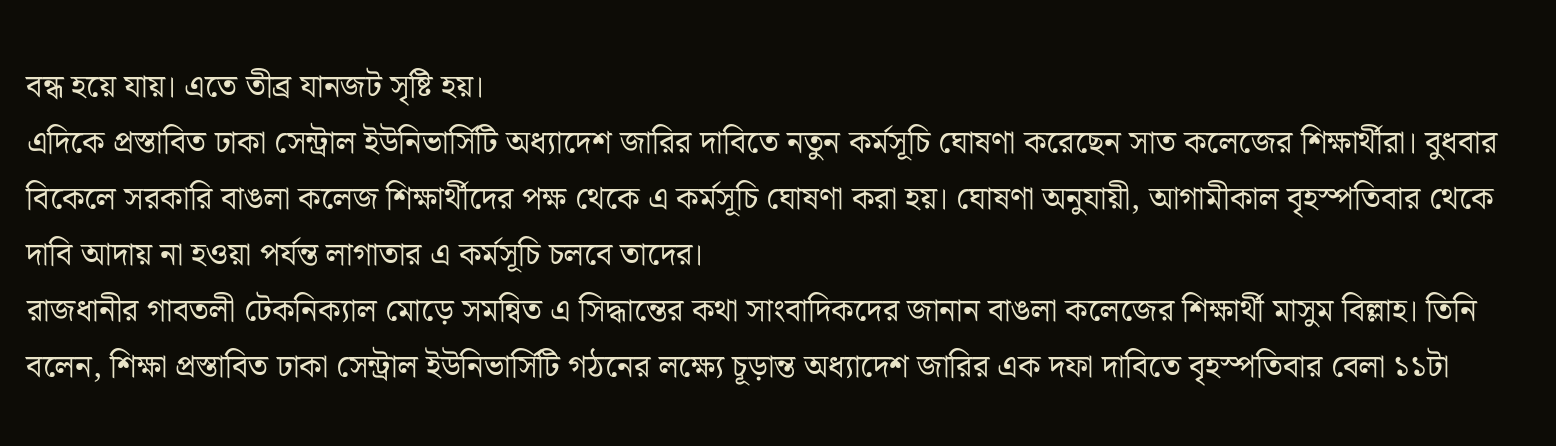বন্ধ হয়ে যায়। এতে তীব্র যানজট সৃষ্টি হয়।
এদিকে প্রস্তাবিত ঢাকা সেন্ট্রাল ইউনিভার্সিটি অধ্যাদেশ জারির দাবিতে নতুন কর্মসূচি ঘোষণা করেছেন সাত কলেজের শিক্ষার্থীরা। বুধবার বিকেলে সরকারি বাঙলা কলেজ শিক্ষার্থীদের পক্ষ থেকে এ কর্মসূচি ঘোষণা করা হয়। ঘোষণা অনুযায়ী, আগামীকাল বৃহস্পতিবার থেকে দাবি আদায় না হওয়া পর্যন্ত লাগাতার এ কর্মসূচি চলবে তাদের।
রাজধানীর গাবতলী টেকনিক্যাল মোড়ে সমন্বিত এ সিদ্ধান্তের কথা সাংবাদিকদের জানান বাঙলা কলেজের শিক্ষার্থী মাসুম বিল্লাহ। তিনি বলেন, শিক্ষা প্রস্তাবিত ঢাকা সেন্ট্রাল ইউনিভার্সিটি গঠনের লক্ষ্যে চূড়ান্ত অধ্যাদেশ জারির এক দফা দাবিতে বৃহস্পতিবার বেলা ১১টা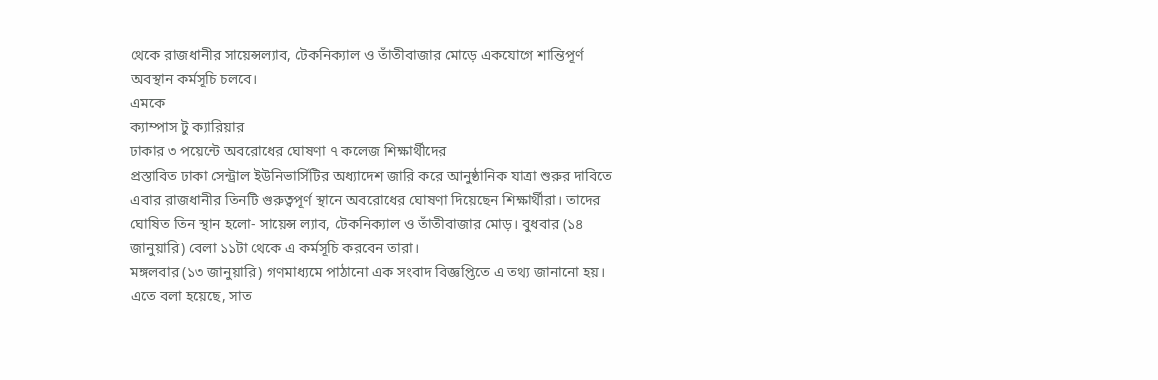থেকে রাজধানীর সায়েন্সল্যাব, টেকনিক্যাল ও তাঁতীবাজার মোড়ে একযোগে শান্তিপূর্ণ অবস্থান কর্মসূচি চলবে।
এমকে
ক্যাম্পাস টু ক্যারিয়ার
ঢাকার ৩ পয়েন্টে অবরোধের ঘোষণা ৭ কলেজ শিক্ষার্থীদের
প্রস্তাবিত ঢাকা সেন্ট্রাল ইউনিভার্সিটির অধ্যাদেশ জারি করে আনুষ্ঠানিক যাত্রা শুরুর দাবিতে এবার রাজধানীর তিনটি গুরুত্বপূর্ণ স্থানে অবরোধের ঘোষণা দিয়েছেন শিক্ষার্থীরা। তাদের ঘোষিত তিন স্থান হলো- সায়েন্স ল্যাব, টেকনিক্যাল ও তাঁতীবাজার মোড়। বুধবার (১৪ জানুয়ারি) বেলা ১১টা থেকে এ কর্মসূচি করবেন তারা।
মঙ্গলবার (১৩ জানুয়ারি) গণমাধ্যমে পাঠানো এক সংবাদ বিজ্ঞপ্তিতে এ তথ্য জানানো হয়।
এতে বলা হয়েছে, সাত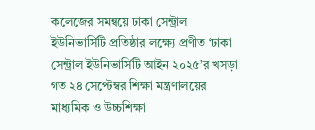কলেজের সমন্বয়ে ঢাকা সেন্ট্রাল ইউনিভার্সিটি প্রতিষ্ঠার লক্ষ্যে প্রণীত ‘ঢাকা সেন্ট্রাল ইউনিভার্সিটি আইন ২০২৫’র খসড়া গত ২৪ সেপ্টেম্বর শিক্ষা মন্ত্রণালয়ের মাধ্যমিক ও উচ্চশিক্ষা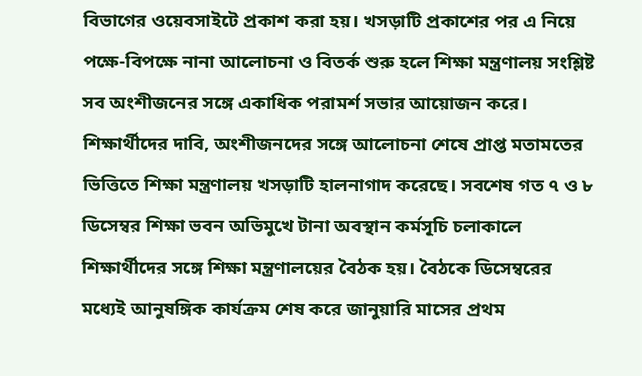বিভাগের ওয়েবসাইটে প্রকাশ করা হয়। খসড়াটি প্রকাশের পর এ নিয়ে পক্ষে-বিপক্ষে নানা আলোচনা ও বিতর্ক শুরু হলে শিক্ষা মন্ত্রণালয় সংশ্লিষ্ট সব অংশীজনের সঙ্গে একাধিক পরামর্শ সভার আয়োজন করে।
শিক্ষার্থীদের দাবি, অংশীজনদের সঙ্গে আলোচনা শেষে প্রাপ্ত মতামতের ভিত্তিতে শিক্ষা মন্ত্রণালয় খসড়াটি হালনাগাদ করেছে। সবশেষ গত ৭ ও ৮ ডিসেম্বর শিক্ষা ভবন অভিমুখে টানা অবস্থান কর্মসূচি চলাকালে শিক্ষার্থীদের সঙ্গে শিক্ষা মন্ত্রণালয়ের বৈঠক হয়। বৈঠকে ডিসেম্বরের মধ্যেই আনুষঙ্গিক কার্যক্রম শেষ করে জানুয়ারি মাসের প্রথম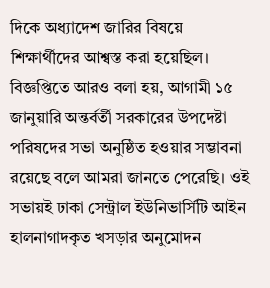দিকে অধ্যাদেশ জারির বিষয়ে শিক্ষার্থীদের আশ্বস্ত করা হয়েছিল।
বিজ্ঞপ্তিতে আরও বলা হয়, আগামী ১৫ জানুয়ারি অন্তর্বর্তী সরকারের উপদেষ্টা পরিষদের সভা অনুষ্ঠিত হওয়ার সম্ভাবনা রয়েছে বলে আমরা জানতে পেরেছি। ওই সভায়ই ঢাকা সেন্ট্রাল ইউনিভার্সিটি আইন হালনাগাদকৃত খসড়ার অনুমোদন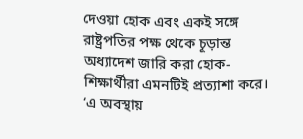দেওয়া হোক এবং একই সঙ্গে রাষ্ট্রপতির পক্ষ থেকে চূড়ান্ত অধ্যাদেশ জারি করা হোক- শিক্ষার্থীরা এমনটিই প্রত্যাশা করে।
‘এ অবস্থায়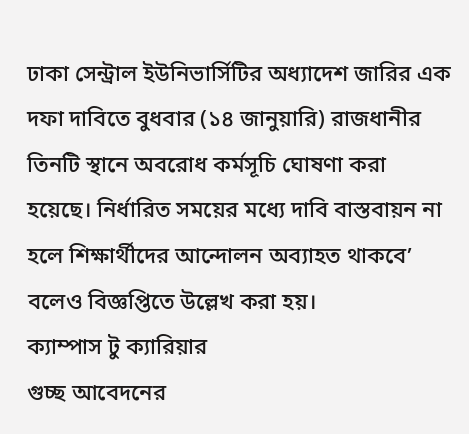ঢাকা সেন্ট্রাল ইউনিভার্সিটির অধ্যাদেশ জারির এক দফা দাবিতে বুধবার (১৪ জানুয়ারি) রাজধানীর তিনটি স্থানে অবরোধ কর্মসূচি ঘোষণা করা হয়েছে। নির্ধারিত সময়ের মধ্যে দাবি বাস্তবায়ন না হলে শিক্ষার্থীদের আন্দোলন অব্যাহত থাকবে’ বলেও বিজ্ঞপ্তিতে উল্লেখ করা হয়।
ক্যাম্পাস টু ক্যারিয়ার
গুচ্ছ আবেদনের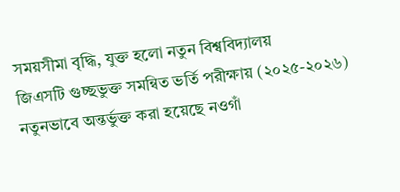সময়সীমা বৃদ্ধি, যুক্ত হলো নতুন বিশ্ববিদ্যালয়
জিএসটি গুচ্ছভুক্ত সমন্বিত ভর্তি পরীক্ষায় (২০২৫-২০২৬) নতুনভাবে অন্তর্ভুক্ত করা হয়েছে নওগাঁ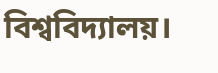বিশ্ববিদ্যালয়।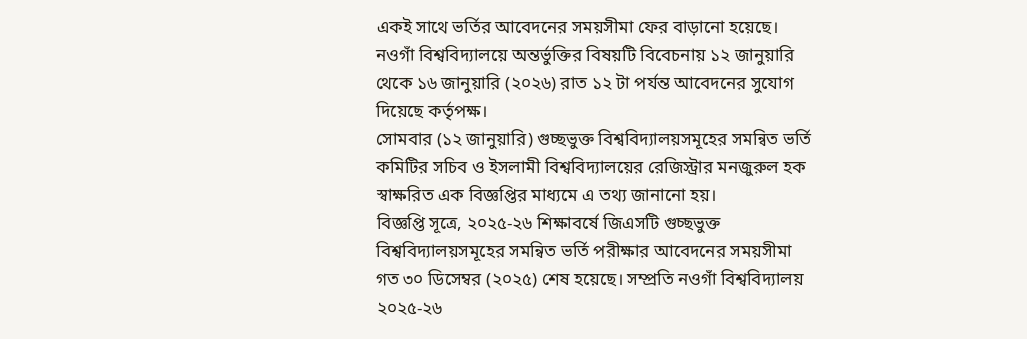একই সাথে ভর্তির আবেদনের সময়সীমা ফের বাড়ানো হয়েছে। নওগাঁ বিশ্ববিদ্যালয়ে অন্তর্ভুক্তির বিষয়টি বিবেচনায় ১২ জানুয়ারি থেকে ১৬ জানুয়ারি (২০২৬) রাত ১২ টা পর্যন্ত আবেদনের সুযোগ দিয়েছে কর্তৃপক্ষ।
সোমবার (১২ জানুয়ারি) গুচ্ছভুক্ত বিশ্ববিদ্যালয়সমূহের সমন্বিত ভর্তি কমিটির সচিব ও ইসলামী বিশ্ববিদ্যালয়ের রেজিস্ট্রার মনজুরুল হক স্বাক্ষরিত এক বিজ্ঞপ্তির মাধ্যমে এ তথ্য জানানো হয়।
বিজ্ঞপ্তি সূত্রে, ২০২৫-২৬ শিক্ষাবর্ষে জিএসটি গুচ্ছভুক্ত বিশ্ববিদ্যালয়সমূহের সমন্বিত ভর্তি পরীক্ষার আবেদনের সময়সীমা গত ৩০ ডিসেম্বর (২০২৫) শেষ হয়েছে। সম্প্রতি নওগাঁ বিশ্ববিদ্যালয় ২০২৫-২৬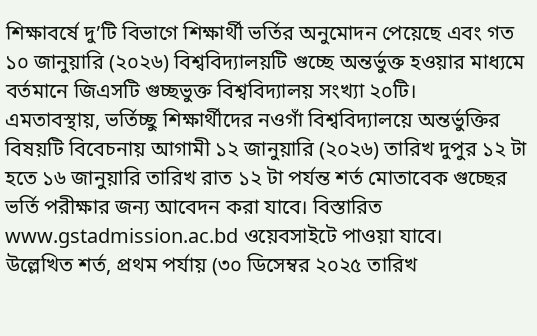শিক্ষাবর্ষে দু’টি বিভাগে শিক্ষার্থী ভর্তির অনুমোদন পেয়েছে এবং গত ১০ জানুয়ারি (২০২৬) বিশ্ববিদ্যালয়টি গুচ্ছে অন্তর্ভুক্ত হওয়ার মাধ্যমে বর্তমানে জিএসটি গুচ্ছভুক্ত বিশ্ববিদ্যালয় সংখ্যা ২০টি।
এমতাবস্থায়, ভর্তিচ্ছু শিক্ষার্থীদের নওগাঁ বিশ্ববিদ্যালয়ে অন্তর্ভুক্তির বিষয়টি বিবেচনায় আগামী ১২ জানুয়ারি (২০২৬) তারিখ দুপুর ১২ টা হতে ১৬ জানুয়ারি তারিখ রাত ১২ টা পর্যন্ত শর্ত মোতাবেক গুচ্ছের ভর্তি পরীক্ষার জন্য আবেদন করা যাবে। বিস্তারিত www.gstadmission.ac.bd ওয়েবসাইটে পাওয়া যাবে।
উল্লেখিত শর্ত, প্রথম পর্যায় (৩০ ডিসেম্বর ২০২৫ তারিখ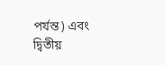পর্যন্ত) এবং দ্বিতীয়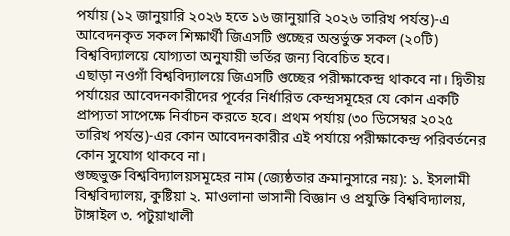পর্যায় (১২ জানুয়ারি ২০২৬ হতে ১৬ জানুয়ারি ২০২৬ তারিখ পর্যন্ত)-এ আবেদনকৃত সকল শিক্ষার্থী জিএসটি গুচ্ছের অন্তর্ভুক্ত সকল (২০টি) বিশ্ববিদ্যালয়ে যোগ্যতা অনুযায়ী ভর্তির জন্য বিবেচিত হবে।
এছাড়া নওগাঁ বিশ্ববিদ্যালয়ে জিএসটি গুচ্ছের পরীক্ষাকেন্দ্র থাকবে না। দ্বিতীয় পর্যায়ের আবেদনকারীদের পূর্বের নির্ধারিত কেন্দ্রসমূহের যে কোন একটি প্রাপ্যতা সাপেক্ষে নির্বাচন করতে হবে। প্রথম পর্যায় (৩০ ডিসেম্বর ২০২৫ তারিখ পর্যন্ত)-এর কোন আবেদনকারীর এই পর্যায়ে পরীক্ষাকেন্দ্র পরিবর্তনের কোন সুযোগ থাকবে না।
গুচ্ছভুক্ত বিশ্ববিদ্যালয়সমূহের নাম (জ্যেষ্ঠতার ক্রমানুসারে নয়): ১. ইসলামী বিশ্ববিদ্যালয়, কুষ্টিয়া ২. মাওলানা ভাসানী বিজ্ঞান ও প্রযুক্তি বিশ্ববিদ্যালয়, টাঙ্গাইল ৩. পটুয়াখালী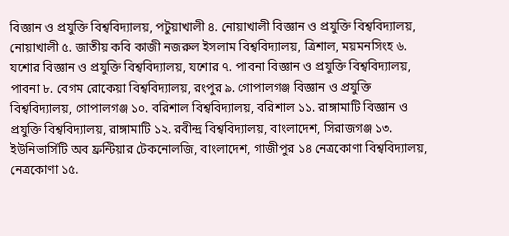বিজ্ঞান ও প্রযুক্তি বিশ্ববিদ্যালয়, পটুয়াখালী ৪. নোয়াখালী বিজ্ঞান ও প্রযুক্তি বিশ্ববিদ্যালয়, নোয়াখালী ৫. জাতীয় কবি কাজী নজরুল ইসলাম বিশ্ববিদ্যালয়, ত্রিশাল, ময়মনসিংহ ৬. যশোর বিজ্ঞান ও প্রযুক্তি বিশ্ববিদ্যালয়, যশোর ৭. পাবনা বিজ্ঞান ও প্রযুক্তি বিশ্ববিদ্যালয়, পাবনা ৮. বেগম রোকেয়া বিশ্ববিদ্যালয়, রংপুর ৯. গোপালগঞ্জ বিজ্ঞান ও প্রযুক্তি বিশ্ববিদ্যালয়, গোপালগঞ্জ ১০. বরিশাল বিশ্ববিদ্যালয়, বরিশাল ১১. রাঙ্গামাটি বিজ্ঞান ও প্রযুক্তি বিশ্ববিদ্যালয়, রাঙ্গামাটি ১২. রবীন্দ্র বিশ্ববিদ্যালয়, বাংলাদেশ, সিরাজগঞ্জ ১৩. ইউনিভার্সিটি অব ফ্রন্টিয়ার টেকনোলজি, বাংলাদেশ, গাজীপুর ১৪ নেত্রকোণা বিশ্ববিদ্যালয়, নেত্রকোণা ১৫.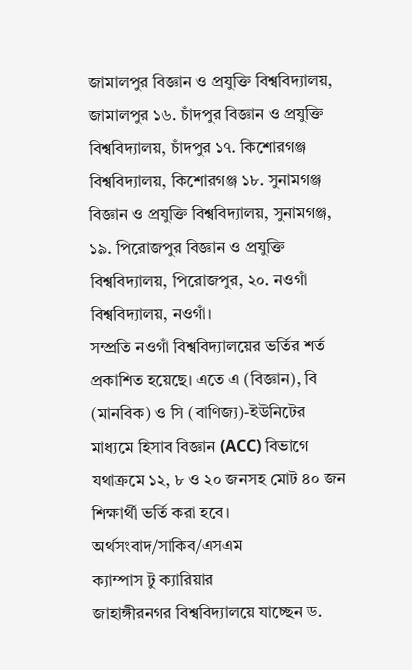জামালপুর বিজ্ঞান ও প্রযুক্তি বিশ্ববিদ্যালয়, জামালপুর ১৬. চাঁদপুর বিজ্ঞান ও প্রযুক্তি বিশ্ববিদ্যালয়, চাঁদপুর ১৭. কিশোরগঞ্জ বিশ্ববিদ্যালয়, কিশোরগঞ্জ ১৮. সুনামগঞ্জ বিজ্ঞান ও প্রযুক্তি বিশ্ববিদ্যালয়, সুনামগঞ্জ, ১৯. পিরোজপুর বিজ্ঞান ও প্রযুক্তি বিশ্ববিদ্যালয়, পিরোজপুর, ২০. নওগাঁ বিশ্ববিদ্যালয়, নওগাঁ।
সম্প্রতি নওগাঁ বিশ্ববিদ্যালয়ের ভর্তির শর্ত প্রকাশিত হয়েছে। এতে এ (বিজ্ঞান), বি (মানবিক) ও সি (বাণিজ্য)-ইউনিটের মাধ্যমে হিসাব বিজ্ঞান (ACC) বিভাগে যথাক্রমে ১২, ৮ ও ২০ জনসহ মোট ৪০ জন শিক্ষার্থী ভর্তি করা হবে।
অর্থসংবাদ/সাকিব/এসএম
ক্যাম্পাস টু ক্যারিয়ার
জাহাঙ্গীরনগর বিশ্ববিদ্যালয়ে যাচ্ছেন ড.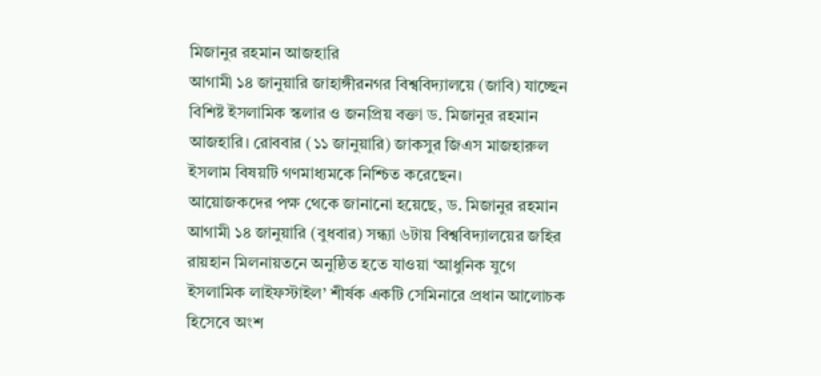মিজানুর রহমান আজহারি
আগামী ১৪ জানুয়ারি জাহাঙ্গীরনগর বিশ্ববিদ্যালয়ে (জাবি) যাচ্ছেন বিশিষ্ট ইসলামিক স্কলার ও জনপ্রিয় বক্তা ড. মিজানুর রহমান আজহারি। রোববার (১১ জানুয়ারি) জাকসুর জিএস মাজহারুল ইসলাম বিষয়টি গণমাধ্যমকে নিশ্চিত করেছেন।
আয়োজকদের পক্ষ থেকে জানানো হয়েছে, ড. মিজানুর রহমান আগামী ১৪ জানুয়ারি (বুধবার) সন্ধ্যা ৬টায় বিশ্ববিদ্যালয়ের জহির রায়হান মিলনায়তনে অনুষ্ঠিত হতে যাওয়া ‘আধুনিক যুগে ইসলামিক লাইফস্টাইল’ শীর্ষক একটি সেমিনারে প্রধান আলোচক হিসেবে অংশ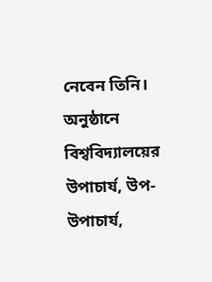নেবেন তিনি। অনুষ্ঠানে বিশ্ববিদ্যালয়ের উপাচার্য, উপ-উপাচার্য,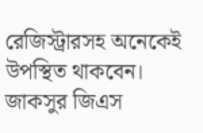রেজিস্ট্রারসহ অনেকেই উপস্থিত থাকবেন।
জাকসুর জিএস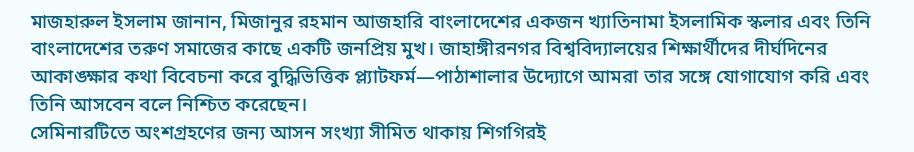মাজহারুল ইসলাম জানান, মিজানুর রহমান আজহারি বাংলাদেশের একজন খ্যাতিনামা ইসলামিক স্কলার এবং তিনি বাংলাদেশের তরুণ সমাজের কাছে একটি জনপ্রিয় মুখ। জাহাঙ্গীরনগর বিশ্ববিদ্যালয়ের শিক্ষার্থীদের দীর্ঘদিনের আকাঙ্ক্ষার কথা বিবেচনা করে বুদ্ধিভিত্তিক প্ল্যাটফর্ম—পাঠাশালার উদ্যোগে আমরা তার সঙ্গে যোগাযোগ করি এবং তিনি আসবেন বলে নিশ্চিত করেছেন।
সেমিনারটিতে অংশগ্রহণের জন্য আসন সংখ্যা সীমিত থাকায় শিগগিরই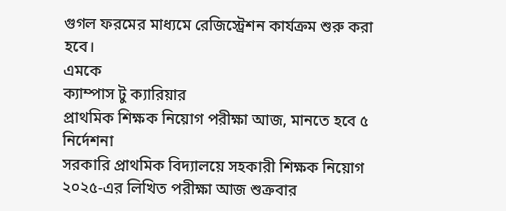গুগল ফরমের মাধ্যমে রেজিস্ট্রেশন কার্যক্রম শুরু করা হবে।
এমকে
ক্যাম্পাস টু ক্যারিয়ার
প্রাথমিক শিক্ষক নিয়োগ পরীক্ষা আজ, মানতে হবে ৫ নির্দেশনা
সরকারি প্রাথমিক বিদ্যালয়ে সহকারী শিক্ষক নিয়োগ ২০২৫-এর লিখিত পরীক্ষা আজ শুক্রবার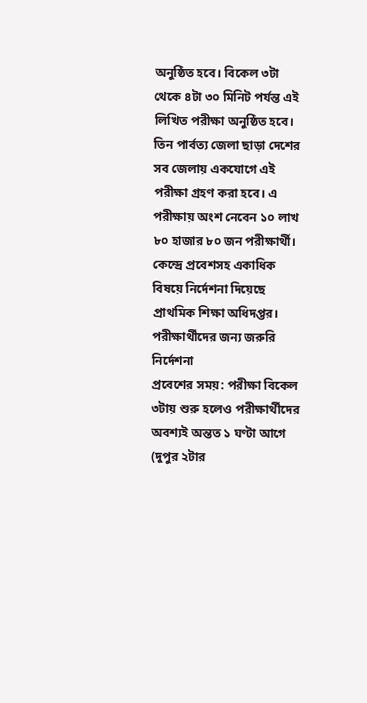অনুষ্ঠিত হবে। বিকেল ৩টা থেকে ৪টা ৩০ মিনিট পর্যন্ত এই লিখিত পরীক্ষা অনুষ্ঠিত হবে।
তিন পার্বত্য জেলা ছাড়া দেশের সব জেলায় একযোগে এই পরীক্ষা গ্রহণ করা হবে। এ পরীক্ষায় অংশ নেবেন ১০ লাখ ৮০ হাজার ৮০ জন পরীক্ষার্থী। কেন্দ্রে প্রবেশসহ একাধিক বিষয়ে নির্দেশনা দিয়েছে প্রাথমিক শিক্ষা অধিদপ্তর।
পরীক্ষার্থীদের জন্য জরুরি নির্দেশনা
প্রবেশের সময়: পরীক্ষা বিকেল ৩টায় শুরু হলেও পরীক্ষার্থীদের অবশ্যই অন্তত ১ ঘণ্টা আগে (দুপুর ২টার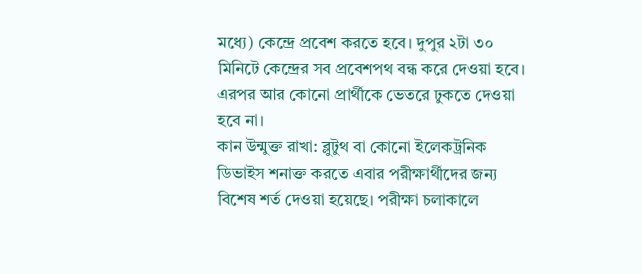মধ্যে) কেন্দ্রে প্রবেশ করতে হবে। দুপুর ২টা ৩০ মিনিটে কেন্দ্রের সব প্রবেশপথ বন্ধ করে দেওয়া হবে। এরপর আর কোনো প্রার্থীকে ভেতরে ঢুকতে দেওয়া হবে না।
কান উন্মুক্ত রাখা: ব্লুটুথ বা কোনো ইলেকট্রনিক ডিভাইস শনাক্ত করতে এবার পরীক্ষার্থীদের জন্য বিশেষ শর্ত দেওয়া হয়েছে। পরীক্ষা চলাকালে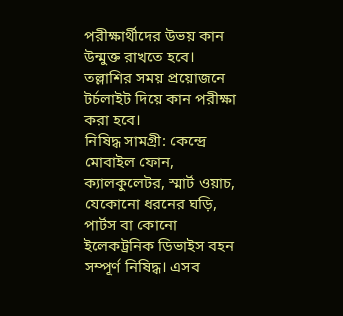পরীক্ষার্থীদের উভয় কান উন্মুক্ত রাখতে হবে। তল্লাশির সময় প্রয়োজনে টর্চলাইট দিয়ে কান পরীক্ষা করা হবে।
নিষিদ্ধ সামগ্রী: কেন্দ্রে মোবাইল ফোন, ক্যালকুলেটর, স্মার্ট ওয়াচ, যেকোনো ধরনের ঘড়ি, পার্টস বা কোনো ইলেকট্রনিক ডিভাইস বহন সম্পূর্ণ নিষিদ্ধ। এসব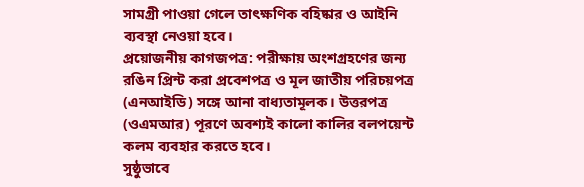সামগ্রী পাওয়া গেলে তাৎক্ষণিক বহিষ্কার ও আইনি ব্যবস্থা নেওয়া হবে।
প্রয়োজনীয় কাগজপত্র: পরীক্ষায় অংশগ্রহণের জন্য রঙিন প্রিন্ট করা প্রবেশপত্র ও মূল জাতীয় পরিচয়পত্র (এনআইডি) সঙ্গে আনা বাধ্যতামূলক। উত্তরপত্র (ওএমআর) পূরণে অবশ্যই কালো কালির বলপয়েন্ট কলম ব্যবহার করতে হবে।
সুষ্ঠুভাবে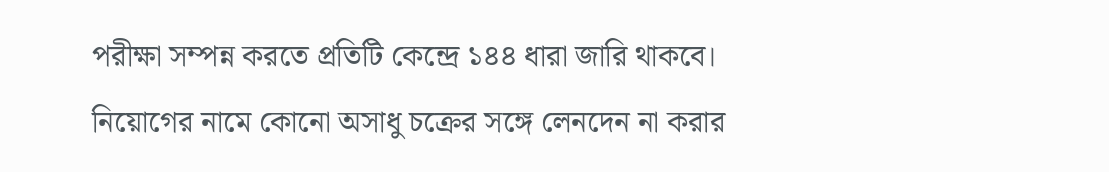পরীক্ষা সম্পন্ন করতে প্রতিটি কেন্দ্রে ১৪৪ ধারা জারি থাকবে। নিয়োগের নামে কোনো অসাধু চক্রের সঙ্গে লেনদেন না করার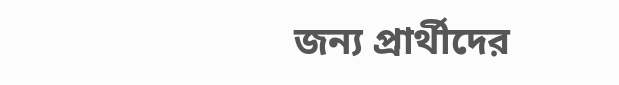জন্য প্রার্থীদের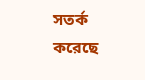সতর্ক করেছে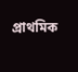প্রাথমিক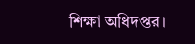শিক্ষা অধিদপ্তর।